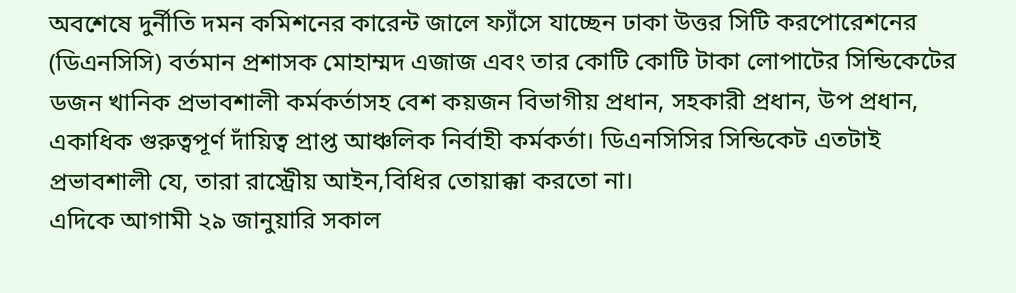অবশেষে দুর্নীতি দমন কমিশনের কারেন্ট জালে ফ্যাঁসে যাচ্ছেন ঢাকা উত্তর সিটি করপোরেশনের (ডিএনসিসি) বর্তমান প্রশাসক মোহাম্মদ এজাজ এবং তার কোটি কোটি টাকা লোপাটের সিন্ডিকেটের ডজন খানিক প্রভাবশালী কর্মকর্তাসহ বেশ কয়জন বিভাগীয় প্রধান, সহকারী প্রধান, উপ প্রধান, একাধিক গুরুত্বপূর্ণ দাঁয়িত্ব প্রাপ্ত আঞ্চলিক নির্বাহী কর্মকর্তা। ডিএনসিসির সিন্ডিকেট এতটাই প্রভাবশালী যে, তারা রাস্ট্রেীয় আইন,বিধির তোয়াক্কা করতো না।
এদিকে আগামী ২৯ জানুয়ারি সকাল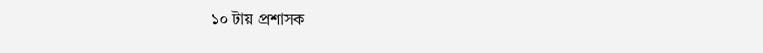১০ টায় প্রশাসক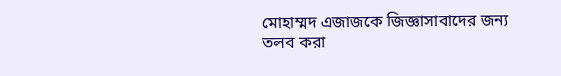মোহাম্মদ এজাজকে জিজ্ঞাসাবাদের জন্য তলব করা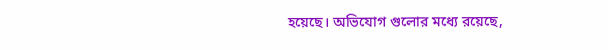হয়েছে। অভিযোগ গুলোর মধ্যে রয়েছে,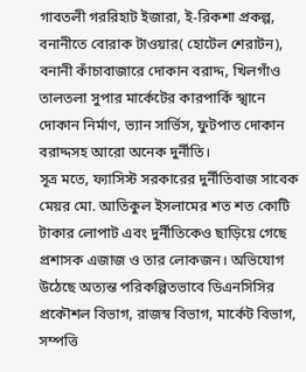গাবতলী গররিহাট ইজারা, ই-রিকশা প্রকল্প, বনানীতে বোরাক টাওয়ার( হোটেল শেরাটন), বনানী কাঁচাবাজারে দোকান বরাদ্দ, খিলগাঁও তালতলা সুপার মার্কেটের কারপার্কি স্খানে দোকান নির্মাণ, ভ্যান সার্ভিস, ফুটপাত দোকান বরাদ্দসহ আরো অনেক দুর্নীতি।
সূত্র মতে, ফ্যাসিস্ট সরকারের দুর্নীতিবাজ সাবেক মেয়র মো. আতিকুল ইসলামের শত শত কোটি টাকার লোপাট এবং দুর্নীতিকেও ছাড়িয়ে গেছে প্রশাসক এজাজ ও তার লোকজন। অভিযোগ উঠেছে অত্যন্ত পরিকল্পিতভাবে ডিএনসিসির প্রকৌশল বিভাগ, রাজস্ব বিভাগ, মার্কেট বিভাগ, সম্পত্তি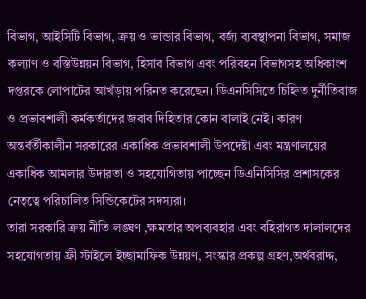বিভাগ, আইসিটি বিভাগ, ক্রয় ও ভান্ডার বিভাগ, বর্জ্য ব্যবস্থাপনা বিভাগ, সমাজ কল্যাণ ও বস্তিউন্নয়ন বিভাগ, হিসাব বিভাগ এবং পরিবহন বিভাগসহ অধিকাংশ দপ্তরকে লোপাটের আখঁড়ায় পরিনত করেছেন। ডিএনসিসিতে চিহ্নিত দুর্নীতিবাজ ও প্রভাবশালী কর্মকর্তাদের জবাব দিহিতার কোন বালাই নেই। কারণ অন্তর্বর্তীকালীন সরকারের একাধিক প্রভাবশালী উপদেষ্টা এবং মন্ত্রণালয়ের একাধিক আমলার উদারতা ও সহযোগিতায় পাচ্ছেন ডিএনিসিসির প্রশাসকের নেতৃত্বে পরিচালিত সিন্ডিকেটের সদস্যরা।
তারা সরকারি ক্রয় নীতি লঙ্ঘণ ,ক্ষমতার অপব্যবহার এবং বহিরাগত দালালদের সহযোগতায় ফ্রী স্টাইলে ইচ্ছামাফিক উন্নয়ণ, সংস্কার প্রকল্প গ্রহণ,অর্থবরাদ্দ,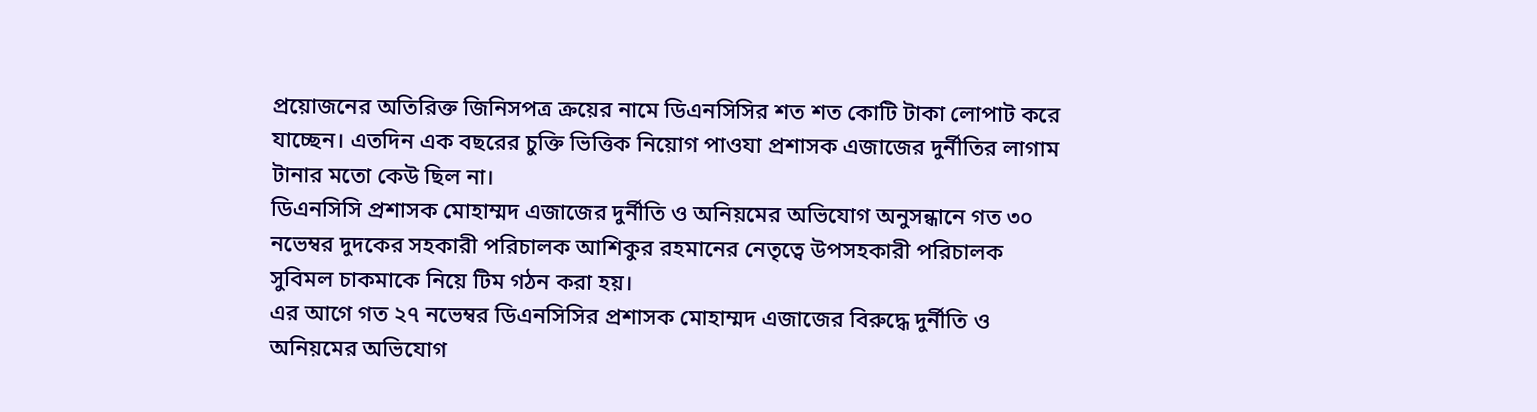প্রয়োজনের অতিরিক্ত জিনিসপত্র ক্রয়ের নামে ডিএনসিসির শত শত কোটি টাকা লোপাট করে যাচ্ছেন। এতদিন এক বছরের চুক্তি ভিত্তিক নিয়োগ পাওযা প্রশাসক এজাজের দুর্নীতির লাগাম টানার মতো কেউ ছিল না।
ডিএনসিসি প্রশাসক মোহাম্মদ এজাজের দুর্নীতি ও অনিয়মের অভিযোগ অনুসন্ধানে গত ৩০ নভেম্বর দুদকের সহকারী পরিচালক আশিকুর রহমানের নেতৃত্বে উপসহকারী পরিচালক সুবিমল চাকমাকে নিয়ে টিম গঠন করা হয়।
এর আগে গত ২৭ নভেম্বর ডিএনসিসির প্রশাসক মোহাম্মদ এজাজের বিরুদ্ধে দুর্নীতি ও অনিয়মের অভিযোগ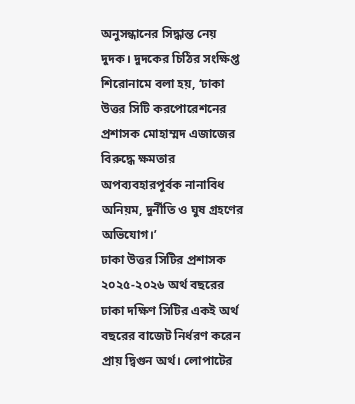অনুসন্ধানের সিদ্ধান্ত নেয় দুদক। দুদকের চিঠির সংক্ষিপ্ত শিরোনামে বলা হয়, ‘ঢাকা উত্তর সিটি করপোরেশনের প্রশাসক মোহাম্মদ এজাজের বিরুদ্ধে ক্ষমতার অপব্যবহারপূর্বক নানাবিধ অনিয়ম, দুর্নীতি ও ঘুষ গ্রহণের অভিযোগ।’
ঢাকা উত্তর সিটির প্রশাসক ২০২৫-২০২৬ অর্থ বছরের ঢাকা দক্ষিণ সিটির একই অর্থ বছরের বাজেট নির্ধরণ করেন প্রায় দ্বিগুন অর্থ। লোপাটের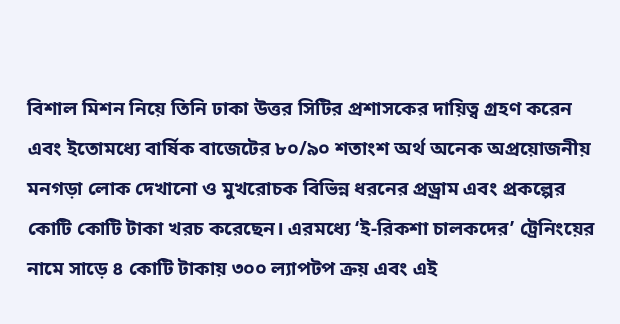বিশাল মিশন নিয়ে তিনি ঢাকা উত্তর সিটির প্রশাসকের দায়িত্ব গ্রহণ করেন এবং ইতোমধ্যে বার্ষিক বাজেটের ৮০/৯০ শতাংশ অর্থ অনেক অপ্রয়োজনীয় মনগড়া লোক দেখানো ও মুখরোচক বিভিন্ন ধরনের প্রড়্রাম এবং প্রকল্পের কোটি কোটি টাকা খরচ করেছেন। এরমধ্যে ‘ই-রিকশা চালকদের’ ট্রেনিংয়ের নামে সাড়ে ৪ কোটি টাকায় ৩০০ ল্যাপটপ ক্রয় এবং এই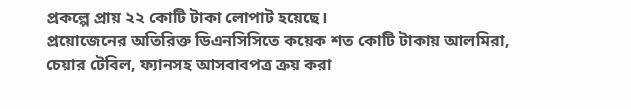প্রকল্পে প্রায় ২২ কোটি টাকা লোপাট হয়েছে।
প্রয়োজেনের অতিরিক্ত ডিএনসিসিতে কয়েক শত কোটি টাকায় আলমিরা, চেয়ার টেবিল, ফ্যানসহ আসবাবপত্র ক্রয় করা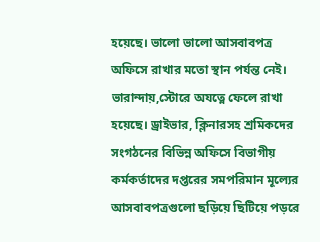হয়েছে। ভালো ভালো আসবাবপত্র অফিসে রাখার মতো স্থান পর্যন্ত নেই। ভারান্দায়,স্টোরে অযত্নে ফেলে রাখা হয়েছে। ড্রাইভার, ক্লিনারসহ শ্রমিকদের সংগঠনের বিভিন্ন অফিসে বিভাগীয় কর্মকর্তাদের দপ্তরের সমপরিমান মূল্যের আসবাবপত্রগুলো ছড়িয়ে ছিটিয়ে পড়রে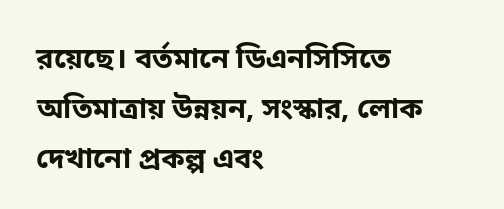রয়েছে। বর্তমানে ডিএনসিসিতে অতিমাত্রায় উন্নয়ন, সংস্কার, লোক দেখানো প্রকল্প এবং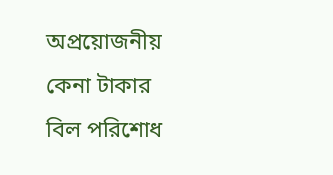অপ্রয়োজনীয় কেনা টাকার বিল পরিশোধ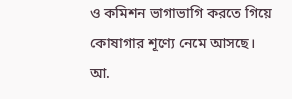ও কমিশন ভাগাভাগি করতে গিয়ে কোষাগার শূণ্যে নেমে আসছে।
আ.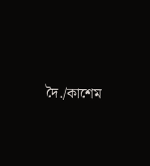দৈ./কাশেম